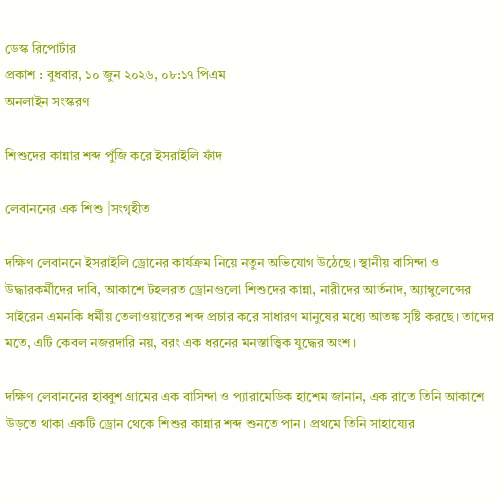ডেস্ক রিপোর্টার
প্রকাশ : বুধবার, ১০ জুন ২০২৬, ০৮:১৭ পিএম
অনলাইন সংস্করণ

শিশুদের কান্নার শব্দ পুঁজি করে ইসরাইলি ফাঁদ

লেবাননের এক শিশু |সংগৃহীত

দক্ষিণ লেবাননে ইসরাইলি ড্রোনের কার্যক্রম নিয়ে নতুন অভিযোগ উঠেছে। স্থানীয় বাসিন্দা ও উদ্ধারকর্মীদের দাবি, আকাশে টহলরত ড্রোনগুলো শিশুদের কান্না, নারীদের আর্তনাদ, অ্যাম্বুলেন্সের সাইরেন এমনকি ধর্মীয় তেলাওয়াতের শব্দ প্রচার করে সাধারণ মানুষের মধ্যে আতঙ্ক সৃষ্টি করছে। তাদের মতে, এটি কেবল নজরদারি নয়, বরং এক ধরনের মনস্তাত্ত্বিক যুদ্ধের অংশ।

দক্ষিণ লেবাননের হাব্বুশ গ্রামের এক বাসিন্দা ও প্যারামেডিক হাশেম জানান, এক রাতে তিনি আকাশে উড়তে থাকা একটি ড্রোন থেকে শিশুর কান্নার শব্দ শুনতে পান। প্রথমে তিনি সাহায্যের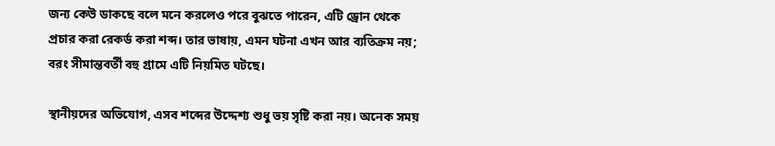জন্য কেউ ডাকছে বলে মনে করলেও পরে বুঝতে পারেন, এটি ড্রোন থেকে প্রচার করা রেকর্ড করা শব্দ। তার ভাষায়, এমন ঘটনা এখন আর ব্যতিক্রম নয়; বরং সীমান্তবর্তী বহু গ্রামে এটি নিয়মিত ঘটছে।

স্থানীয়দের অভিযোগ, এসব শব্দের উদ্দেশ্য শুধু ভয় সৃষ্টি করা নয়। অনেক সময়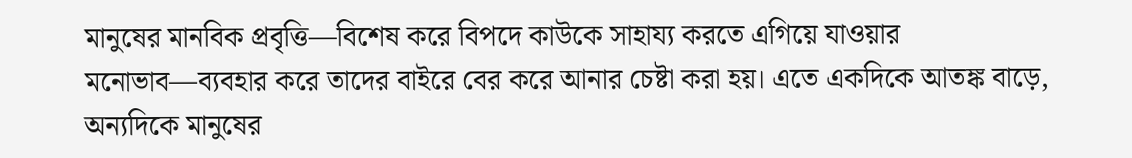মানুষের মানবিক প্রবৃত্তি—বিশেষ করে বিপদে কাউকে সাহায্য করতে এগিয়ে যাওয়ার মনোভাব—ব্যবহার করে তাদের বাইরে বের করে আনার চেষ্টা করা হয়। এতে একদিকে আতঙ্ক বাড়ে, অন্যদিকে মানুষের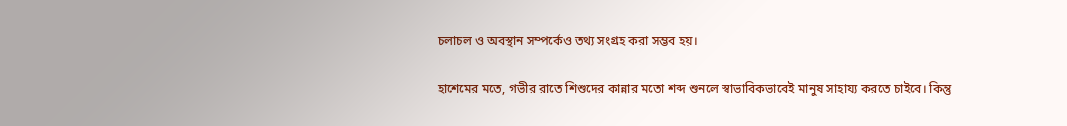চলাচল ও অবস্থান সম্পর্কেও তথ্য সংগ্রহ করা সম্ভব হয়।

হাশেমের মতে, গভীর রাতে শিশুদের কান্নার মতো শব্দ শুনলে স্বাভাবিকভাবেই মানুষ সাহায্য করতে চাইবে। কিন্তু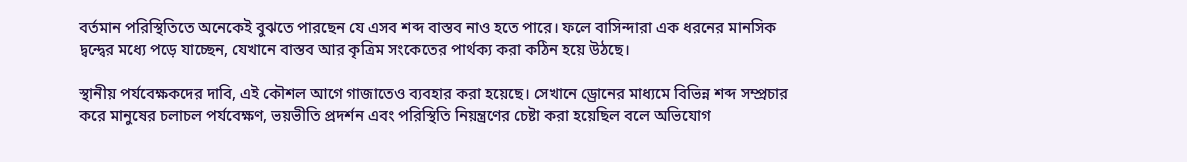বর্তমান পরিস্থিতিতে অনেকেই বুঝতে পারছেন যে এসব শব্দ বাস্তব নাও হতে পারে। ফলে বাসিন্দারা এক ধরনের মানসিক দ্বন্দ্বের মধ্যে পড়ে যাচ্ছেন, যেখানে বাস্তব আর কৃত্রিম সংকেতের পার্থক্য করা কঠিন হয়ে উঠছে।

স্থানীয় পর্যবেক্ষকদের দাবি, এই কৌশল আগে গাজাতেও ব্যবহার করা হয়েছে। সেখানে ড্রোনের মাধ্যমে বিভিন্ন শব্দ সম্প্রচার করে মানুষের চলাচল পর্যবেক্ষণ, ভয়ভীতি প্রদর্শন এবং পরিস্থিতি নিয়ন্ত্রণের চেষ্টা করা হয়েছিল বলে অভিযোগ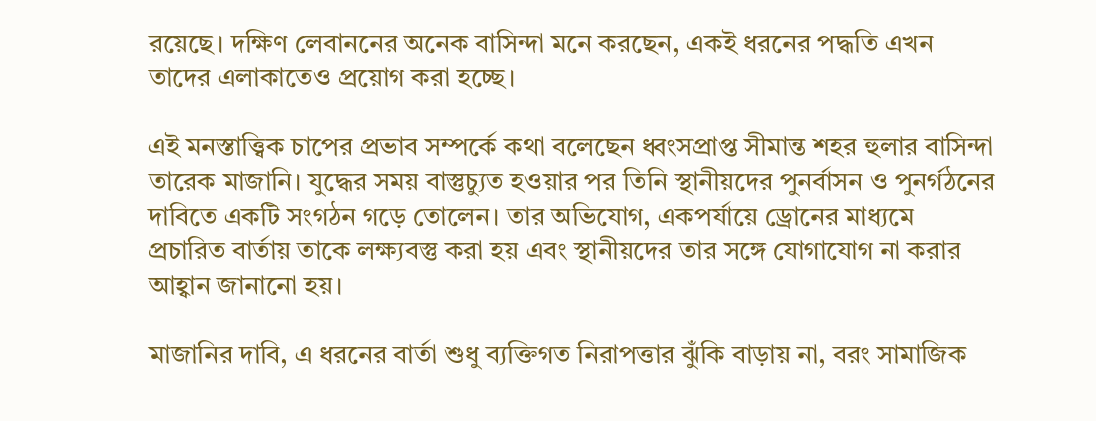রয়েছে। দক্ষিণ লেবাননের অনেক বাসিন্দা মনে করছেন, একই ধরনের পদ্ধতি এখন তাদের এলাকাতেও প্রয়োগ করা হচ্ছে।

এই মনস্তাত্ত্বিক চাপের প্রভাব সম্পর্কে কথা বলেছেন ধ্বংসপ্রাপ্ত সীমান্ত শহর হুলার বাসিন্দা তারেক মাজানি। যুদ্ধের সময় বাস্তুচ্যুত হওয়ার পর তিনি স্থানীয়দের পুনর্বাসন ও পুনর্গঠনের দাবিতে একটি সংগঠন গড়ে তোলেন। তার অভিযোগ, একপর্যায়ে ড্রোনের মাধ্যমে প্রচারিত বার্তায় তাকে লক্ষ্যবস্তু করা হয় এবং স্থানীয়দের তার সঙ্গে যোগাযোগ না করার আহ্বান জানানো হয়।

মাজানির দাবি, এ ধরনের বার্তা শুধু ব্যক্তিগত নিরাপত্তার ঝুঁকি বাড়ায় না, বরং সামাজিক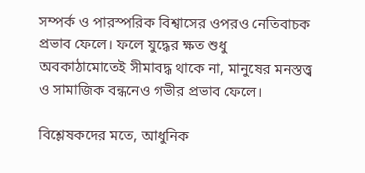সম্পর্ক ও পারস্পরিক বিশ্বাসের ওপরও নেতিবাচক প্রভাব ফেলে। ফলে যুদ্ধের ক্ষত শুধু অবকাঠামোতেই সীমাবদ্ধ থাকে না, মানুষের মনস্তত্ত্ব ও সামাজিক বন্ধনেও গভীর প্রভাব ফেলে।

বিশ্লেষকদের মতে, আধুনিক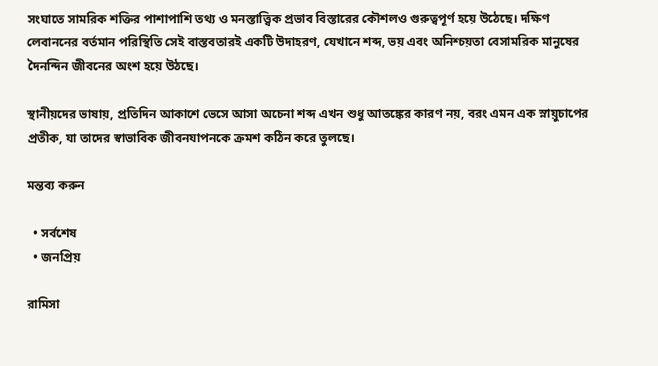সংঘাতে সামরিক শক্তির পাশাপাশি তথ্য ও মনস্তাত্ত্বিক প্রভাব বিস্তারের কৌশলও গুরুত্বপূর্ণ হয়ে উঠেছে। দক্ষিণ লেবাননের বর্তমান পরিস্থিতি সেই বাস্তবতারই একটি উদাহরণ, যেখানে শব্দ, ভয় এবং অনিশ্চয়তা বেসামরিক মানুষের দৈনন্দিন জীবনের অংশ হয়ে উঠছে।

স্থানীয়দের ভাষায়, প্রতিদিন আকাশে ভেসে আসা অচেনা শব্দ এখন শুধু আতঙ্কের কারণ নয়, বরং এমন এক স্নায়ুচাপের প্রতীক, যা তাদের স্বাভাবিক জীবনযাপনকে ক্রমশ কঠিন করে তুলছে।

মন্তব্য করুন

  • সর্বশেষ
  • জনপ্রিয়

রামিসা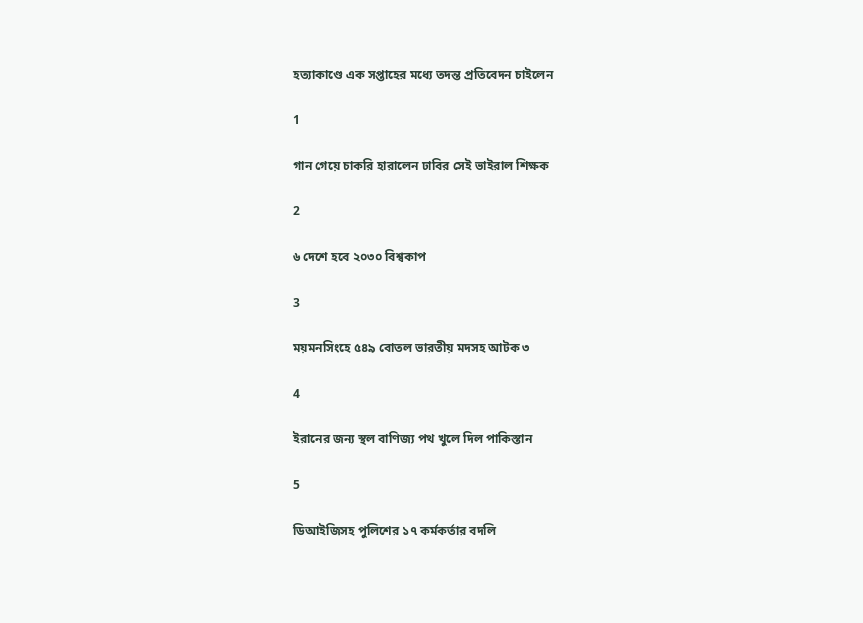হত্যাকাণ্ডে এক সপ্তাহের মধ্যে তদন্ত প্রতিবেদন চাইলেন

1

গান গেয়ে চাকরি হারালেন ঢাবির সেই ভাইরাল শিক্ষক

2

৬ দেশে হবে ২০৩০ বিশ্বকাপ

3

ময়মনসিংহে ৫৪৯ বোতল ভারতীয় মদসহ আটক ৩

4

ইরানের জন্য স্থল বাণিজ্য পথ খুলে দিল পাকিস্তান

5

ডিআইজিসহ পুলিশের ১৭ কর্মকর্তার বদলি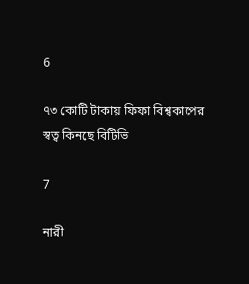6

৭৩ কোটি টাকায় ফিফা বিশ্বকাপের স্বত্ব কিনছে বিটিভি

7

নারী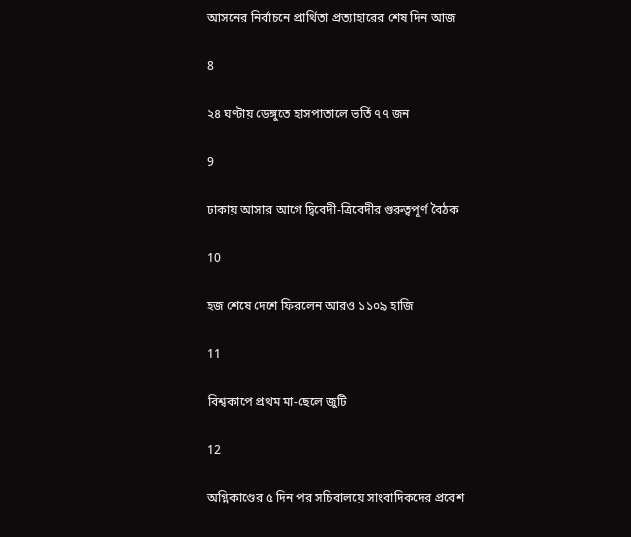আসনের নির্বাচনে প্রার্থিতা প্রত্যাহারের শেষ দিন আজ

8

২৪ ঘণ্টায় ডেঙ্গুতে হাসপাতালে ভর্তি ৭৭ জন

9

ঢাকায় আসার আগে দ্বিবেদী-ত্রিবেদীর গুরুত্বপূর্ণ বৈঠক

10

হজ শেষে দেশে ফিরলেন আরও ১১০৯ হাজি

11

বিশ্বকাপে প্রথম মা-ছেলে জুটি

12

অগ্নিকাণ্ডের ৫ দিন পর সচিবালয়ে সাংবাদিকদের প্রবেশ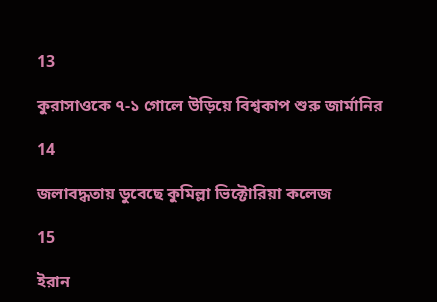13

কুরাসাওকে ৭-১ গোলে উড়িয়ে বিশ্বকাপ শুরু জার্মানির

14

জলাবদ্ধতায় ডুবেছে কুমিল্লা ভিক্টোরিয়া কলেজ

15

ইরান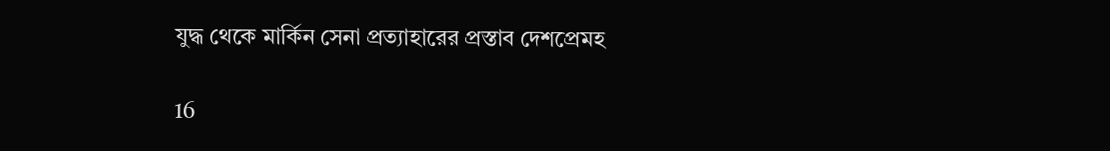যুদ্ধ থেকে মার্কিন সেনা প্রত্যাহারের প্রস্তাব দেশপ্রেমহ

16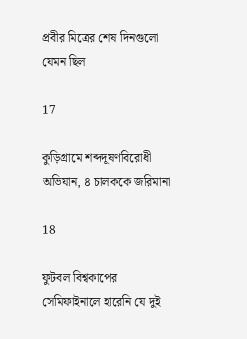প্রবীর মিত্রের শেষ দিনগুলো যেমন ছিল

17

কুড়িগ্রামে শব্দদূষণবিরোধী অভিযান, ৪ চালককে জরিমানা

18

ফুটবল বিশ্বকাপের সেমিফাইনালে হারেনি যে দুই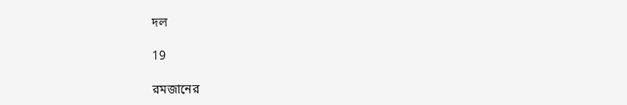দল

19

রমজানের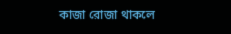কাজা রোজা থাকলে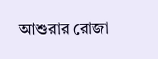আশুরার রোজা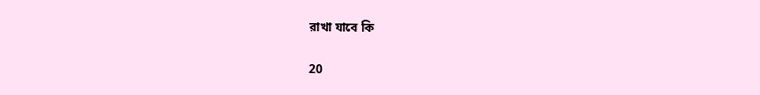রাখা যাবে কি

20